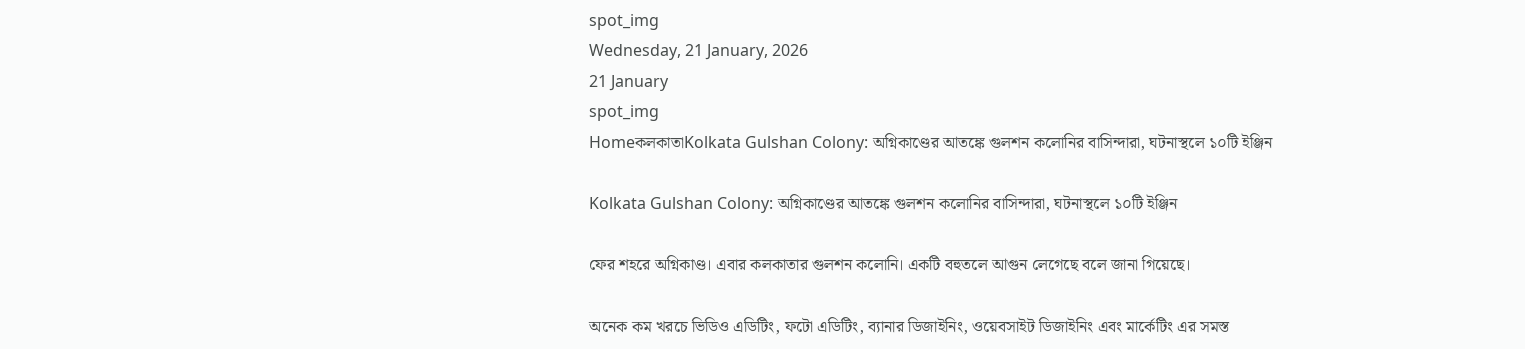spot_img
Wednesday, 21 January, 2026
21 January
spot_img
HomeকলকাতাKolkata Gulshan Colony: অগ্নিকাণ্ডের আতঙ্কে গুলশন কলোনির বাসিন্দারা, ঘটনাস্থলে ১০টি ইঞ্জিন

Kolkata Gulshan Colony: অগ্নিকাণ্ডের আতঙ্কে গুলশন কলোনির বাসিন্দারা, ঘটনাস্থলে ১০টি ইঞ্জিন

ফের শহরে অগ্নিকাণ্ড। এবার কলকাতার গুলশন কলোনি। একটি বহুতলে আগুন লেগেছে বলে জানা গিয়েছে।

অনেক কম খরচে ভিডিও এডিটিং, ফটো এডিটিং, ব্যানার ডিজাইনিং, ওয়েবসাইট ডিজাইনিং এবং মার্কেটিং এর সমস্ত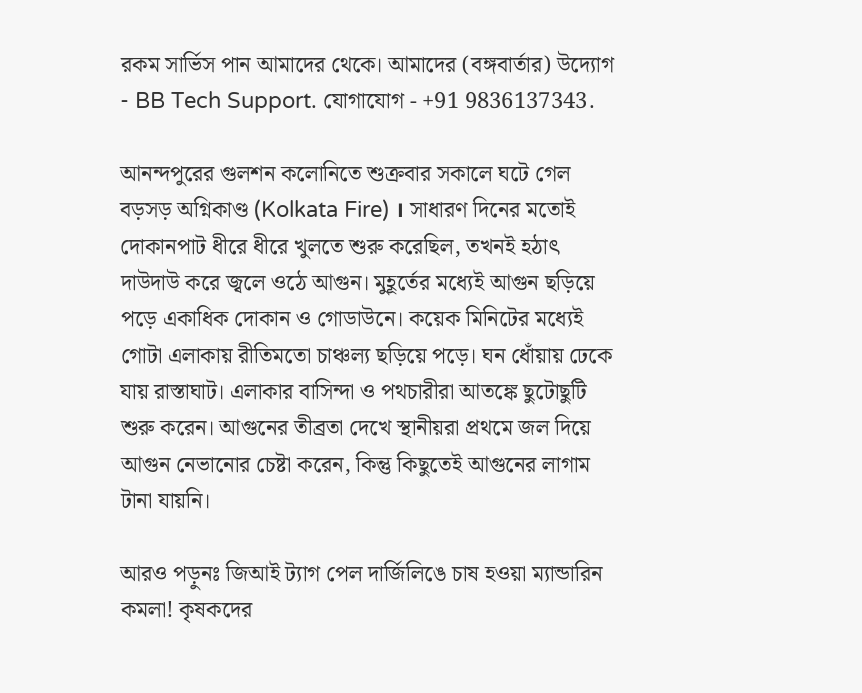রকম সার্ভিস পান আমাদের থেকে। আমাদের (বঙ্গবার্তার) উদ্যোগ - BB Tech Support. যোগাযোগ - +91 9836137343.

আনন্দপুরের গুলশন কলোনিতে শুক্রবার সকালে ঘটে গেল বড়সড় অগ্নিকাণ্ড (Kolkata Fire) । সাধারণ দিনের মতোই দোকানপাট ধীরে ধীরে খুলতে শুরু করেছিল, তখনই হঠাৎ দাউদাউ করে জ্বলে ওঠে আগুন। মুহূর্তের মধ্যেই আগুন ছড়িয়ে পড়ে একাধিক দোকান ও গোডাউনে। কয়েক মিনিটের মধ্যেই গোটা এলাকায় রীতিমতো চাঞ্চল্য ছড়িয়ে পড়ে। ঘন ধোঁয়ায় ঢেকে যায় রাস্তাঘাট। এলাকার বাসিন্দা ও পথচারীরা আতঙ্কে ছুটোছুটি শুরু করেন। আগুনের তীব্রতা দেখে স্থানীয়রা প্রথমে জল দিয়ে আগুন নেভানোর চেষ্টা করেন, কিন্তু কিছুতেই আগুনের লাগাম টানা যায়নি।

আরও পড়ুনঃ জিআই ট্যাগ পেল দার্জিলিঙে চাষ হওয়া ম্যান্ডারিন কমলা! কৃষকদের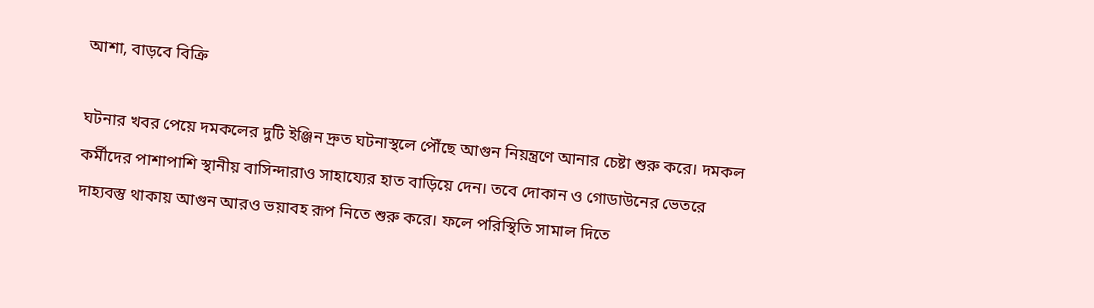আশা, বাড়বে বিক্রি

ঘটনার খবর পেয়ে দমকলের দুটি ইঞ্জিন দ্রুত ঘটনাস্থলে পৌঁছে আগুন নিয়ন্ত্রণে আনার চেষ্টা শুরু করে। দমকল কর্মীদের পাশাপাশি স্থানীয় বাসিন্দারাও সাহায্যের হাত বাড়িয়ে দেন। তবে দোকান ও গোডাউনের ভেতরে দাহ্যবস্তু থাকায় আগুন আরও ভয়াবহ রূপ নিতে শুরু করে। ফলে পরিস্থিতি সামাল দিতে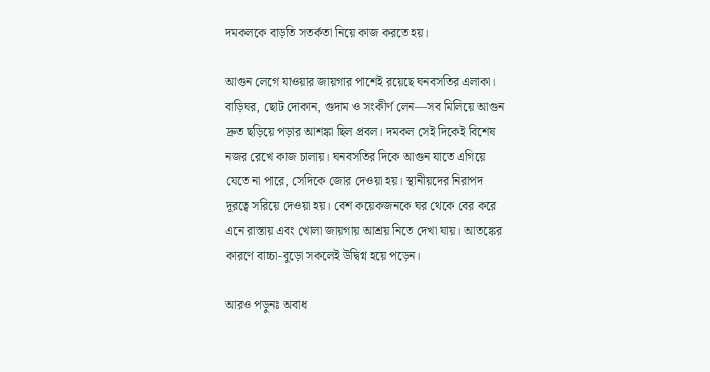দমকলকে বাড়তি সতর্কতা নিয়ে কাজ করতে হয়।

আগুন লেগে যাওয়ার জায়গার পাশেই রয়েছে ঘনবসতির এলাকা। বাড়িঘর, ছোট দোকান, গুদাম ও সংকীর্ণ লেন—সব মিলিয়ে আগুন দ্রুত ছড়িয়ে পড়ার আশঙ্কা ছিল প্রবল। দমকল সেই দিকেই বিশেষ নজর রেখে কাজ চালায়। ঘনবসতির দিকে আগুন যাতে এগিয়ে যেতে না পারে, সেদিকে জোর দেওয়া হয়। স্থানীয়দের নিরাপদ দূরত্বে সরিয়ে দেওয়া হয়। বেশ কয়েকজনকে ঘর থেকে বের করে এনে রাস্তায় এবং খোলা জায়গায় আশ্রয় নিতে দেখা যায়। আতঙ্কের কারণে বাচ্চা-বুড়ো সকলেই উদ্বিগ্ন হয়ে পড়েন।

আরও পড়ুনঃ অবাধ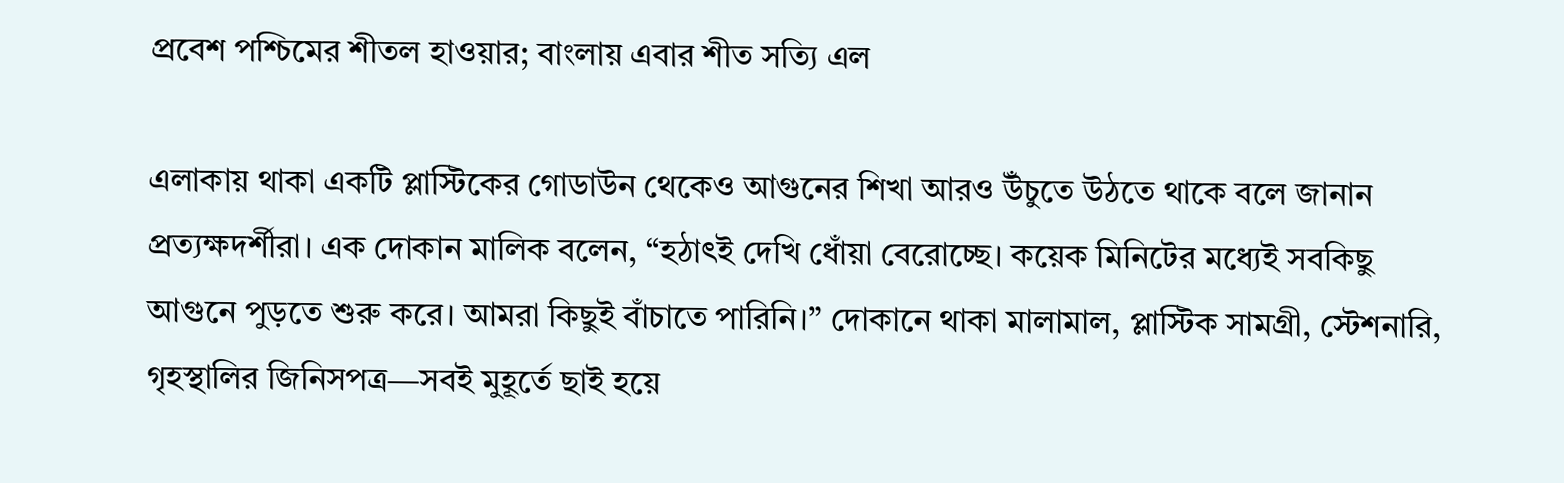প্রবেশ পশ্চিমের শীতল হাওয়ার; বাংলায় এবার শীত সত্যি এল

এলাকায় থাকা একটি প্লাস্টিকের গোডাউন থেকেও আগুনের শিখা আরও উঁচুতে উঠতে থাকে বলে জানান প্রত্যক্ষদর্শীরা। এক দোকান মালিক বলেন, “হঠাৎই দেখি ধোঁয়া বেরোচ্ছে। কয়েক মিনিটের মধ্যেই সবকিছু আগুনে পুড়তে শুরু করে। আমরা কিছুই বাঁচাতে পারিনি।” দোকানে থাকা মালামাল, প্লাস্টিক সামগ্রী, স্টেশনারি, গৃহস্থালির জিনিসপত্র—সবই মুহূর্তে ছাই হয়ে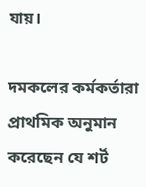যায়।

দমকলের কর্মকর্তারা প্রাথমিক অনুমান করেছেন যে শর্ট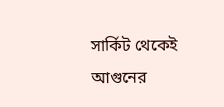সার্কিট থেকেই আগুনের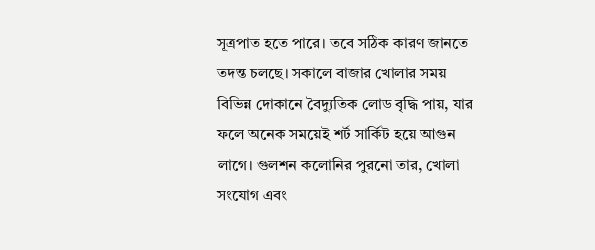সূত্রপাত হতে পারে। তবে সঠিক কারণ জানতে তদন্ত চলছে। সকালে বাজার খোলার সময় বিভিন্ন দোকানে বৈদ্যুতিক লোড বৃদ্ধি পায়, যার ফলে অনেক সময়েই শর্ট সার্কিট হয়ে আগুন লাগে। গুলশন কলোনির পুরনো তার, খোলা সংযোগ এবং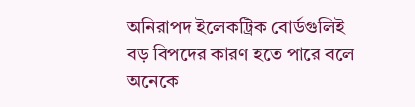অনিরাপদ ইলেকট্রিক বোর্ডগুলিই বড় বিপদের কারণ হতে পারে বলে অনেকে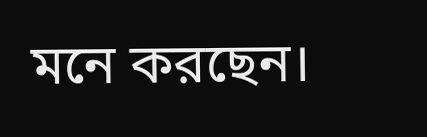মনে করছেন।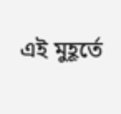এই মুহূর্তে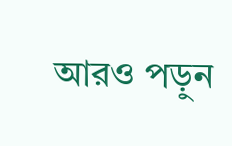আরও পড়ুন